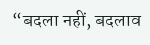“बदला नहीं, बदलाव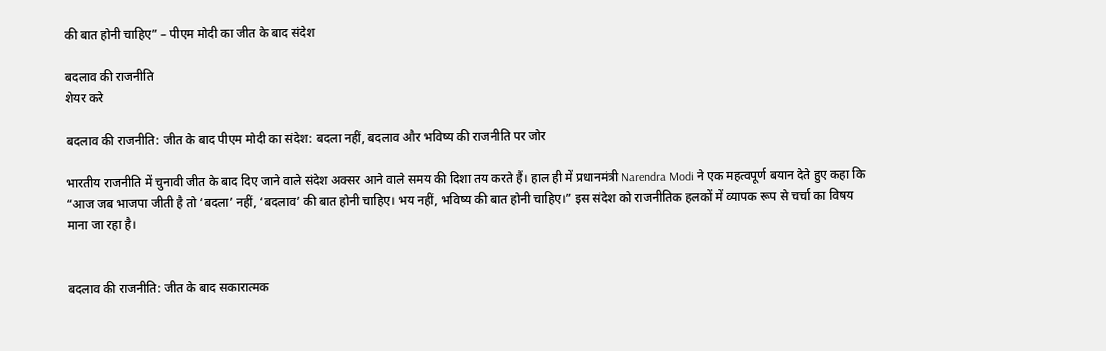की बात होनी चाहिए” – पीएम मोदी का जीत के बाद संदेश

बदलाव की राजनीति
शेयर करे

बदलाव की राजनीति: जीत के बाद पीएम मोदी का संदेश: बदला नहीं, बदलाव और भविष्य की राजनीति पर जोर

भारतीय राजनीति में चुनावी जीत के बाद दिए जाने वाले संदेश अक्सर आने वाले समय की दिशा तय करते हैं। हाल ही में प्रधानमंत्री Narendra Modi ने एक महत्वपूर्ण बयान देते हुए कहा कि “आज जब भाजपा जीती है तो ‘बदला’ नहीं, ‘बदलाव’ की बात होनी चाहिए। भय नहीं, भविष्य की बात होनी चाहिए।” इस संदेश को राजनीतिक हलकों में व्यापक रूप से चर्चा का विषय माना जा रहा है।


बदलाव की राजनीति: जीत के बाद सकारात्मक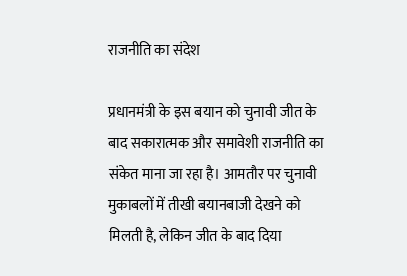राजनीति का संदेश

प्रधानमंत्री के इस बयान को चुनावी जीत के बाद सकारात्मक और समावेशी राजनीति का संकेत माना जा रहा है। आमतौर पर चुनावी मुकाबलों में तीखी बयानबाजी देखने को मिलती है, लेकिन जीत के बाद दिया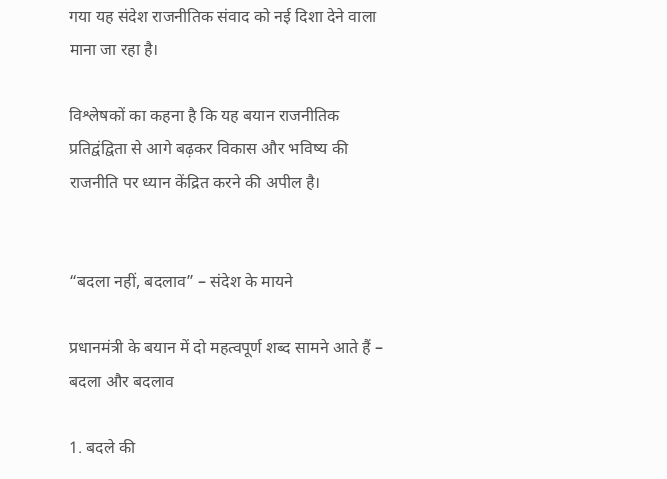गया यह संदेश राजनीतिक संवाद को नई दिशा देने वाला माना जा रहा है।

विश्लेषकों का कहना है कि यह बयान राजनीतिक प्रतिद्वंद्विता से आगे बढ़कर विकास और भविष्य की राजनीति पर ध्यान केंद्रित करने की अपील है।


“बदला नहीं, बदलाव” – संदेश के मायने

प्रधानमंत्री के बयान में दो महत्वपूर्ण शब्द सामने आते हैं – बदला और बदलाव

1. बदले की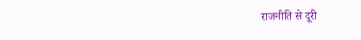राजनीति से दूरी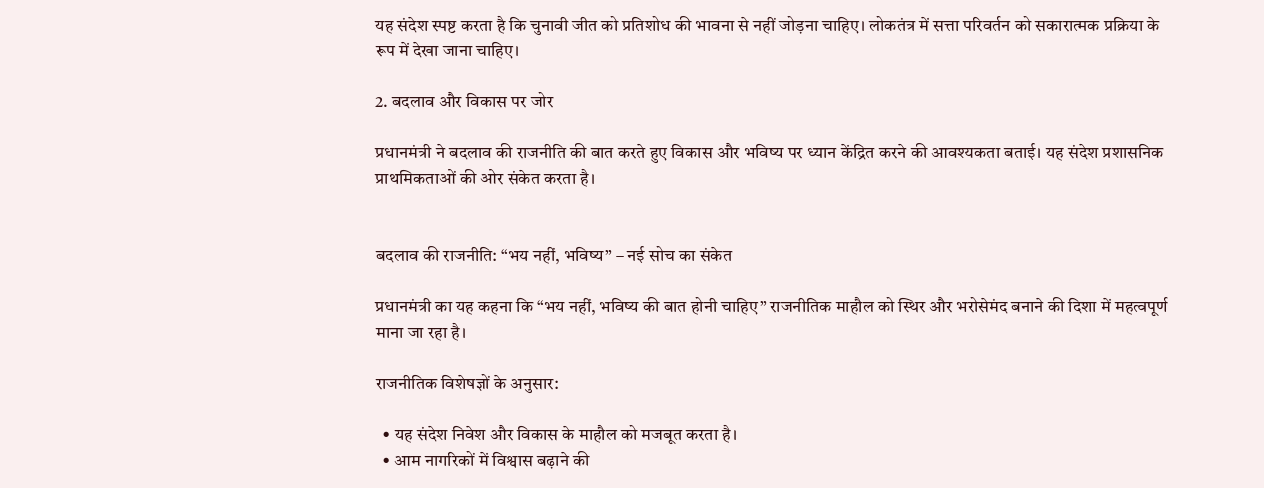यह संदेश स्पष्ट करता है कि चुनावी जीत को प्रतिशोध की भावना से नहीं जोड़ना चाहिए। लोकतंत्र में सत्ता परिवर्तन को सकारात्मक प्रक्रिया के रूप में देखा जाना चाहिए।

2. बदलाव और विकास पर जोर

प्रधानमंत्री ने बदलाव की राजनीति की बात करते हुए विकास और भविष्य पर ध्यान केंद्रित करने की आवश्यकता बताई। यह संदेश प्रशासनिक प्राथमिकताओं की ओर संकेत करता है।


बदलाव की राजनीति: “भय नहीं, भविष्य” – नई सोच का संकेत

प्रधानमंत्री का यह कहना कि “भय नहीं, भविष्य की बात होनी चाहिए” राजनीतिक माहौल को स्थिर और भरोसेमंद बनाने की दिशा में महत्वपूर्ण माना जा रहा है।

राजनीतिक विशेषज्ञों के अनुसार:

  • यह संदेश निवेश और विकास के माहौल को मजबूत करता है।
  • आम नागरिकों में विश्वास बढ़ाने की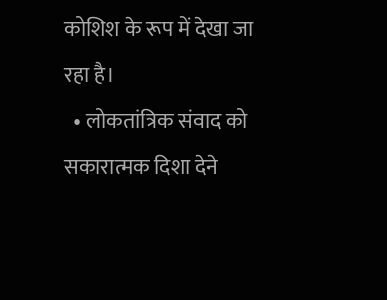कोशिश के रूप में देखा जा रहा है।
  • लोकतांत्रिक संवाद को सकारात्मक दिशा देने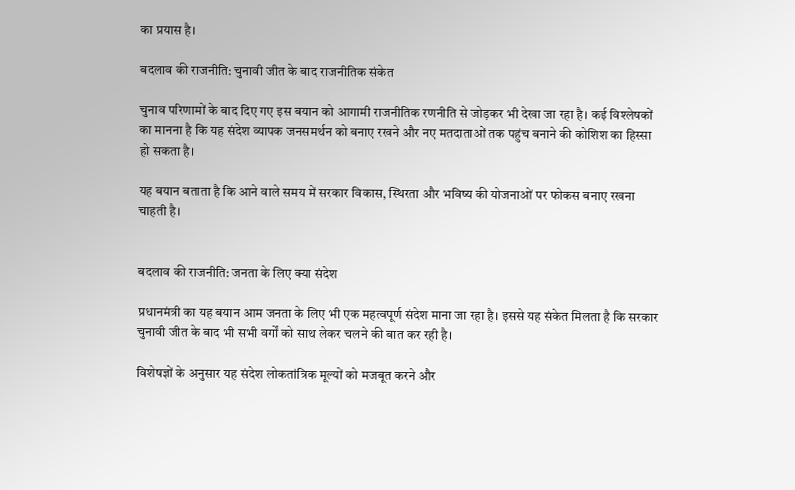का प्रयास है।

बदलाव की राजनीति: चुनावी जीत के बाद राजनीतिक संकेत

चुनाव परिणामों के बाद दिए गए इस बयान को आगामी राजनीतिक रणनीति से जोड़कर भी देखा जा रहा है। कई विश्लेषकों का मानना है कि यह संदेश व्यापक जनसमर्थन को बनाए रखने और नए मतदाताओं तक पहुंच बनाने की कोशिश का हिस्सा हो सकता है।

यह बयान बताता है कि आने वाले समय में सरकार विकास, स्थिरता और भविष्य की योजनाओं पर फोकस बनाए रखना चाहती है।


बदलाव की राजनीति: जनता के लिए क्या संदेश

प्रधानमंत्री का यह बयान आम जनता के लिए भी एक महत्वपूर्ण संदेश माना जा रहा है। इससे यह संकेत मिलता है कि सरकार चुनावी जीत के बाद भी सभी वर्गों को साथ लेकर चलने की बात कर रही है।

विशेषज्ञों के अनुसार यह संदेश लोकतांत्रिक मूल्यों को मजबूत करने और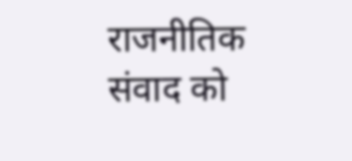राजनीतिक संवाद को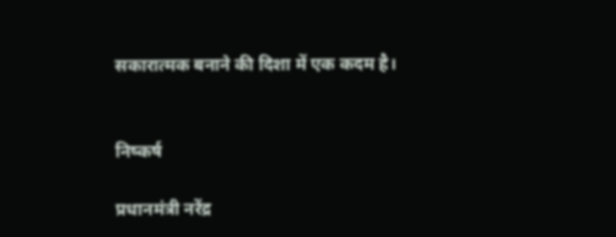सकारात्मक बनाने की दिशा में एक कदम है।


निष्कर्ष

प्रधानमंत्री नरेंद्र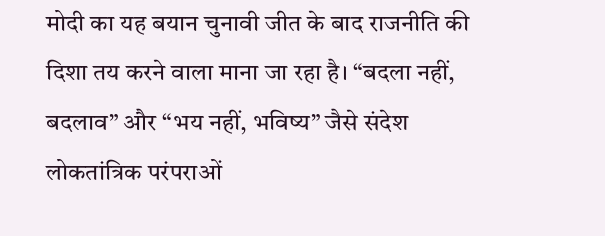मोदी का यह बयान चुनावी जीत के बाद राजनीति की दिशा तय करने वाला माना जा रहा है। “बदला नहीं, बदलाव” और “भय नहीं, भविष्य” जैसे संदेश लोकतांत्रिक परंपराओं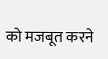को मजबूत करने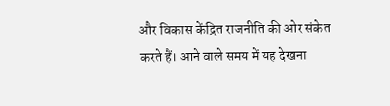और विकास केंद्रित राजनीति की ओर संकेत करते हैं। आने वाले समय में यह देखना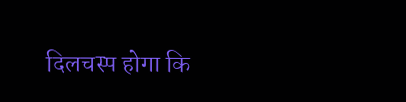दिलचस्प होगा कि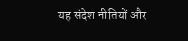यह संदेश नीतियों और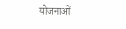योजनाओं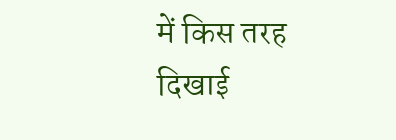में किस तरह दिखाई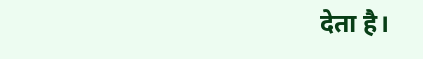देता है।